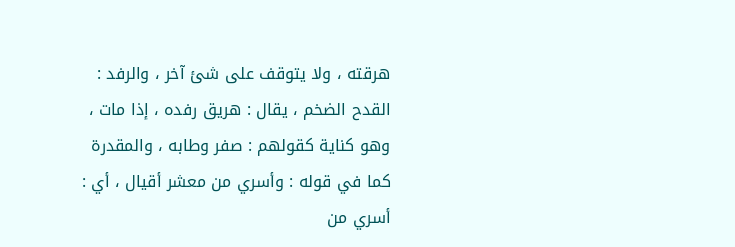هرقته ، ولا يتوقف على شئ آخر ، والرفد : القدح الضخم ، يقال : هريق رفده ، إذا مات ، وهو كناية كقولهم : صفر وطابه ، والمقدرة كما في قوله : وأسري من معشر أقيال ، أي : أسري من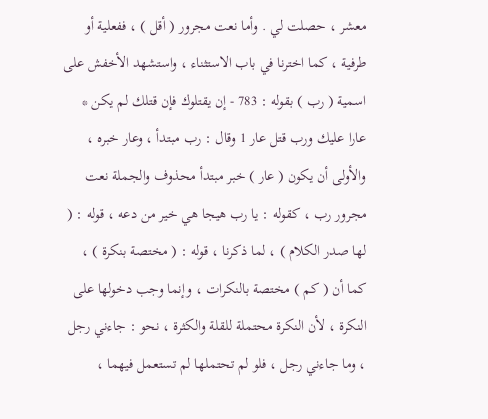معشر ، حصلت لي . وأما نعت مجرور ( أقل ) ، ففعلية أو طرفية ، كما اخترنا في باب الاستثناء ، واستشهد الأخفش على اسمية ( رب ) بقوله : 783 - إن يقتلوك فإن قتلك لم يكن * عارا عليك ورب قتل عار 1 وقال : رب مبتدأ ، وعار خبره ، والأولى أن يكون ( عار ) خبر مبتدأ محذوف والجملة نعت مجرور رب ، كقوله : يا رب هيجا هي خير من دعه ، قوله : ( لها صدر الكلام ) ، لما ذكرنا ، قوله : ( مختصة بنكرة ) ، كما أن ( كم ) مختصة بالنكرات ، وإنما وجب دخولها على النكرة ، لأن النكرة محتملة للقلة والكثرة ، نحو : جاءني رجل ، وما جاءني رجل ، فلو لم تحتملها لم تستعمل فيهما ،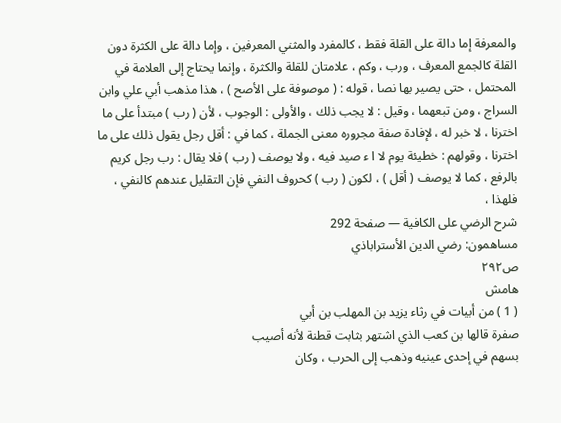والمعرفة إما دالة على القلة فقط ، كالمفرد والمثني المعرفين ، وإما دالة على الكثرة دون القلة كالجمع المعرف ، ورب ، وكم ، علامتان للقلة والكثرة ، وإنما يحتاج إلى العلامة في المحتمل ، حتى يصير بها نصا ، قوله : ( موصوفة على الأصح ) ، هذا مذهب أبي علي وابن السراج ، ومن تبعهما ، وقيل : لا يجب ذلك ، والأولى : الوجوب ، لأن ( رب ) مبتدأ على ما اخترنا ، لا خبر له ، لإفادة صفة مجروره معنى الجملة ، كما في : أقل رجل يقول ذلك على ما اخترنا ، وقولهم : خطيئة يوم لا ا ء صيد فيه ، ولا يوصف ( رب ) فلا يقال : رب رجل كريم بالرفع ، كما لا يوصف ( أقل ) ، لكون ( رب ) كحروف النفي فإن التقليل عندهم كالنفي ، فلهذا ،
شرح الرضي على الكافية — صفحة 292
مساهمون: رضي الدين الأستراباذي
ص٢٩٢
هامش
( 1 ) من أبيات في رثاء يزيد بن المهلب بن أبي
صفرة قالها بن كعب الذي اشتهر بثابت قطنة لأنه أصيب
بسهم في إحدى عينيه وذهب إلى الحرب ، وكان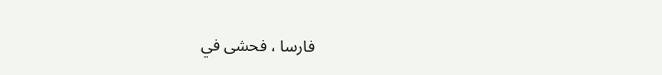فارسا ، فحشى في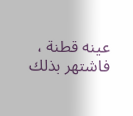عينه قطنة ، فاشتهر بذلك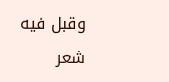وقبل فيه
شعر